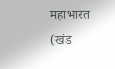महाभारत (खंड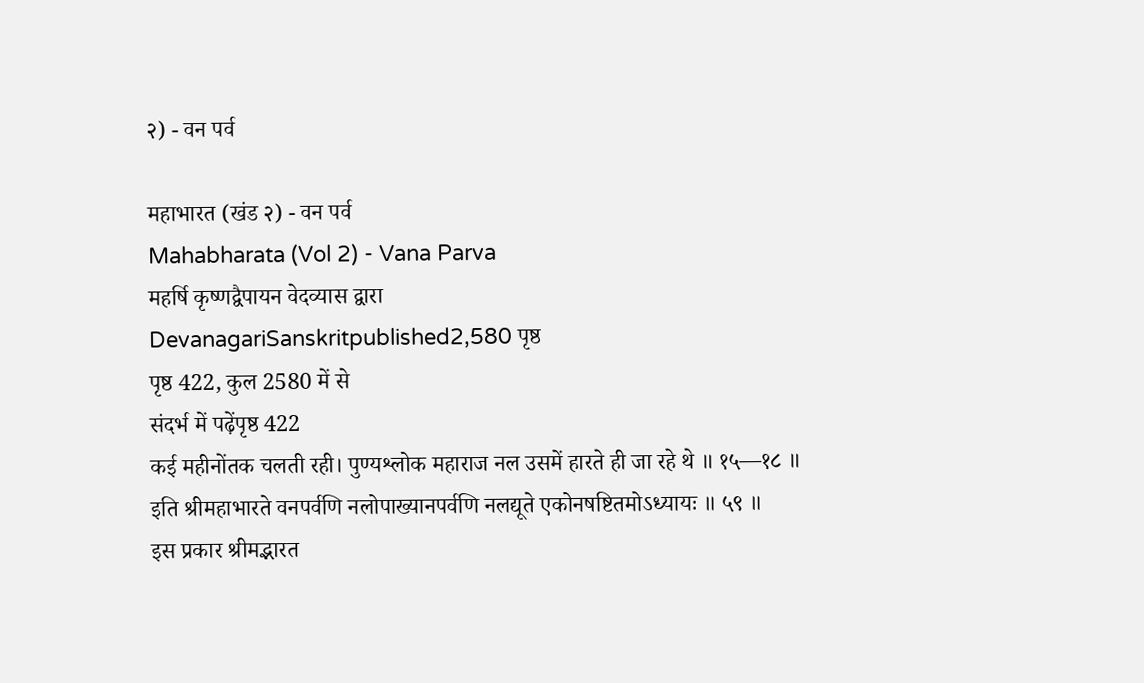२) - वन पर्व

महाभारत (खंड २) - वन पर्व
Mahabharata (Vol 2) - Vana Parva
महर्षि कृष्णद्वैपायन वेदव्यास द्वारा
DevanagariSanskritpublished2,580 पृष्ठ
पृष्ठ 422, कुल 2580 में से
संदर्भ में पढ़ेंपृष्ठ 422
कई महीनोंतक चलती रही। पुण्यश्लोक महाराज नल उसमें हारते ही जा रहे थे ॥ १५—१८ ॥
इति श्रीमहाभारते वनपर्वणि नलोपाख्यानपर्वणि नलद्यूते एकोनषष्टितमोऽध्यायः ॥ ५९ ॥
इस प्रकार श्रीमद्भारत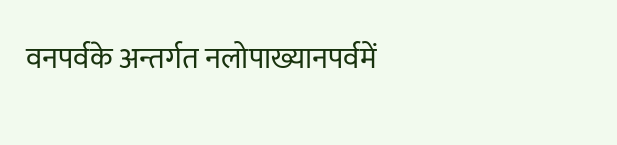वनपर्वके अन्तर्गत नलोपाख्यानपर्वमें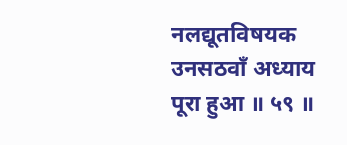नलद्यूतविषयक उनसठवाँ अध्याय पूरा हुआ ॥ ५९ ॥